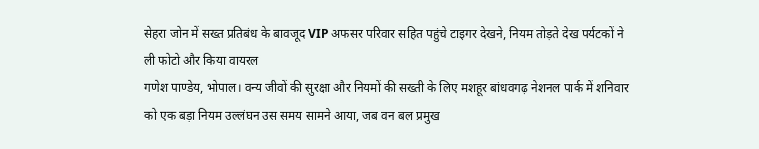सेहरा जोन में सख्त प्रतिबंध के बावजूद VIP अफसर परिवार सहित पहुंचे टाइगर देखने, नियम तोड़ते देख पर्यटकों ने ली फोटो और किया वायरल
गणेश पाण्डेय, भोपाल। वन्य जीवों की सुरक्षा और नियमों की सख्ती के लिए मशहूर बांधवगढ़ नेशनल पार्क में शनिवार को एक बड़ा नियम उल्लंघन उस समय सामने आया, जब वन बल प्रमुख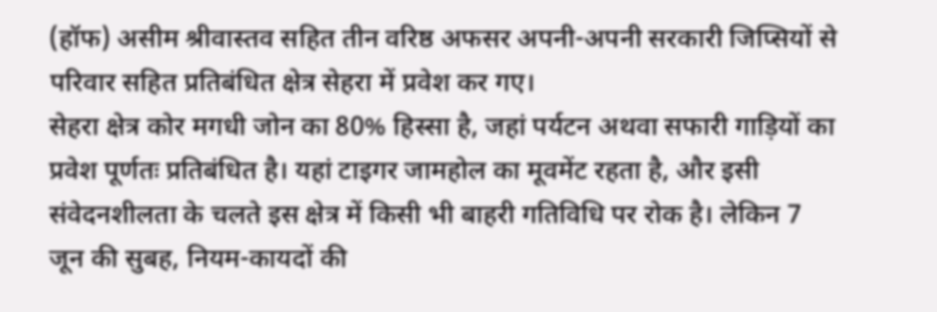(हॉफ) असीम श्रीवास्तव सहित तीन वरिष्ठ अफसर अपनी-अपनी सरकारी जिप्सियों से परिवार सहित प्रतिबंधित क्षेत्र सेहरा में प्रवेश कर गए।
सेहरा क्षेत्र कोर मगधी जोन का 80% हिस्सा है, जहां पर्यटन अथवा सफारी गाड़ियों का प्रवेश पूर्णतः प्रतिबंधित है। यहां टाइगर जामहोल का मूवमेंट रहता है, और इसी संवेदनशीलता के चलते इस क्षेत्र में किसी भी बाहरी गतिविधि पर रोक है। लेकिन 7 जून की सुबह, नियम-कायदों की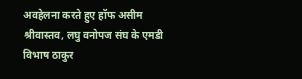अवहेलना करते हुए हॉफ असीम श्रीवास्तव, लघु वनोपज संघ के एमडी विभाष ठाकुर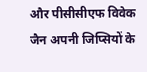और पीसीसीएफ विवेक जैन अपनी जिप्सियों के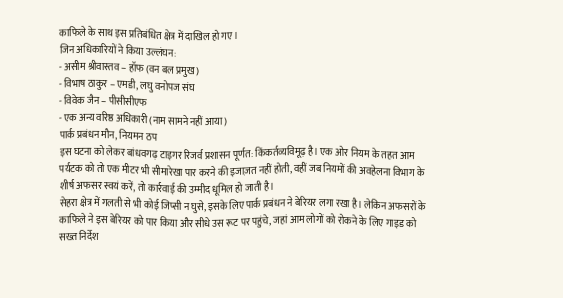काफिले के साथ इस प्रतिबंधित क्षेत्र में दाखिल हो गए।
जिन अधिकारियों ने किया उल्लंघन:
- असीम श्रीवास्तव – हॉफ (वन बल प्रमुख)
- विभाष ठाकुर – एमडी, लघु वनोपज संघ
- विवेक जैन – पीसीसीएफ
- एक अन्य वरिष्ठ अधिकारी (नाम सामने नहीं आया)
पार्क प्रबंधन मौन, नियमन ठप
इस घटना को लेकर बांधवगढ़ टाइगर रिजर्व प्रशासन पूर्णत: किंकर्तव्यविमूढ़ है। एक ओर नियम के तहत आम पर्यटक को तो एक मीटर भी सीमारेखा पार करने की इजाज़त नहीं होती, वहीं जब नियमों की अवहेलना विभाग के शीर्ष अफसर स्वयं करें, तो कार्रवाई की उम्मीद धूमिल हो जाती है।
सेहरा क्षेत्र में गलती से भी कोई जिप्सी न घुसे, इसके लिए पार्क प्रबंधन ने बेरियर लगा रखा है। लेकिन अफसरों के काफिले ने इस बेरियर को पार किया और सीधे उस रूट पर पहुंचे, जहां आम लोगों को रोकने के लिए गाइड को सख्त निर्देश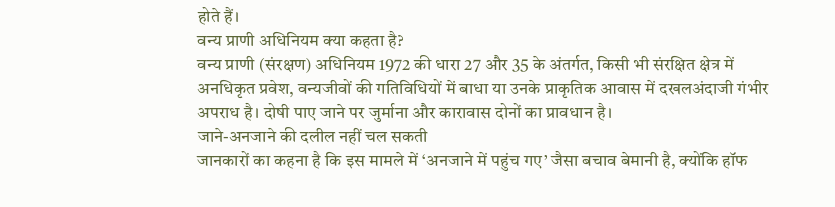होते हैं।
वन्य प्राणी अधिनियम क्या कहता है?
वन्य प्राणी (संरक्षण) अधिनियम 1972 की धारा 27 और 35 के अंतर्गत, किसी भी संरक्षित क्षेत्र में अनधिकृत प्रवेश, वन्यजीवों की गतिविधियों में बाधा या उनके प्राकृतिक आवास में दखलअंदाजी गंभीर अपराध है। दोषी पाए जाने पर जुर्माना और कारावास दोनों का प्रावधान है।
जाने-अनजाने की दलील नहीं चल सकती
जानकारों का कहना है कि इस मामले में ‘अनजाने में पहुंच गए’ जैसा बचाव बेमानी है, क्योंकि हॉफ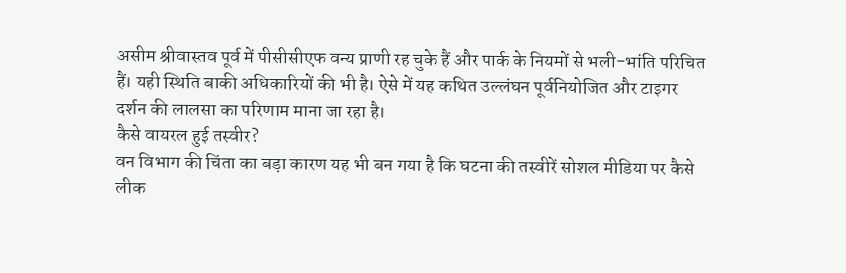असीम श्रीवास्तव पूर्व में पीसीसीएफ वन्य प्राणी रह चुके हैं और पार्क के नियमों से भली-भांति परिचित हैं। यही स्थिति बाकी अधिकारियों की भी है। ऐसे में यह कथित उल्लंघन पूर्वनियोजित और टाइगर दर्शन की लालसा का परिणाम माना जा रहा है।
कैसे वायरल हुई तस्वीर?
वन विभाग की चिंता का बड़ा कारण यह भी बन गया है कि घटना की तस्वीरें सोशल मीडिया पर कैसे लीक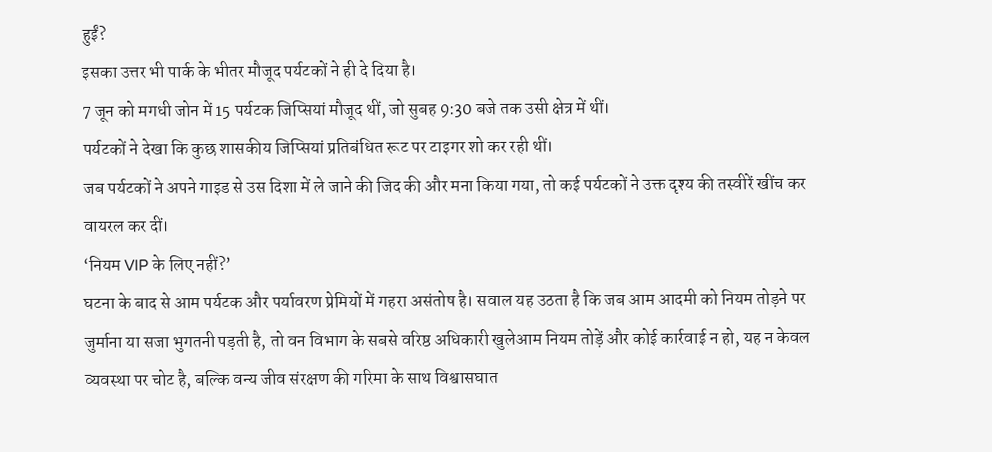हुईं?
इसका उत्तर भी पार्क के भीतर मौजूद पर्यटकों ने ही दे दिया है।
7 जून को मगधी जोन में 15 पर्यटक जिप्सियां मौजूद थीं, जो सुबह 9:30 बजे तक उसी क्षेत्र में थीं।
पर्यटकों ने देखा कि कुछ शासकीय जिप्सियां प्रतिबंधित रूट पर टाइगर शो कर रही थीं।
जब पर्यटकों ने अपने गाइड से उस दिशा में ले जाने की जिद की और मना किया गया, तो कई पर्यटकों ने उक्त दृश्य की तस्वीरें खींच कर वायरल कर दीं।
‘नियम VIP के लिए नहीं?’
घटना के बाद से आम पर्यटक और पर्यावरण प्रेमियों में गहरा असंतोष है। सवाल यह उठता है कि जब आम आदमी को नियम तोड़ने पर जुर्माना या सजा भुगतनी पड़ती है, तो वन विभाग के सबसे वरिष्ठ अधिकारी खुलेआम नियम तोड़ें और कोई कार्रवाई न हो, यह न केवल व्यवस्था पर चोट है, बल्कि वन्य जीव संरक्षण की गरिमा के साथ विश्वासघात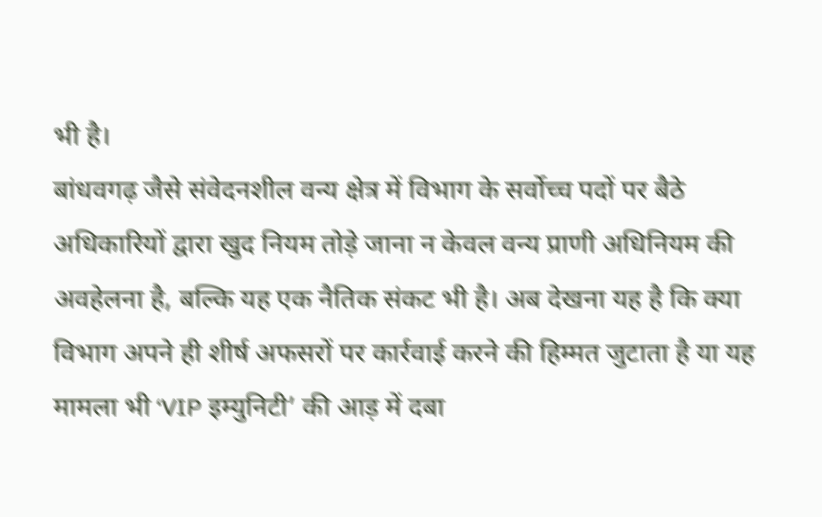भी है।
बांधवगढ़ जैसे संवेदनशील वन्य क्षेत्र में विभाग के सर्वोच्च पदों पर बैठे अधिकारियों द्वारा खुद नियम तोड़े जाना न केवल वन्य प्राणी अधिनियम की अवहेलना है, बल्कि यह एक नैतिक संकट भी है। अब देखना यह है कि क्या विभाग अपने ही शीर्ष अफसरों पर कार्रवाई करने की हिम्मत जुटाता है या यह मामला भी ‘VIP इम्युनिटी’ की आड़ में दबा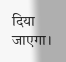दिया जाएगा।